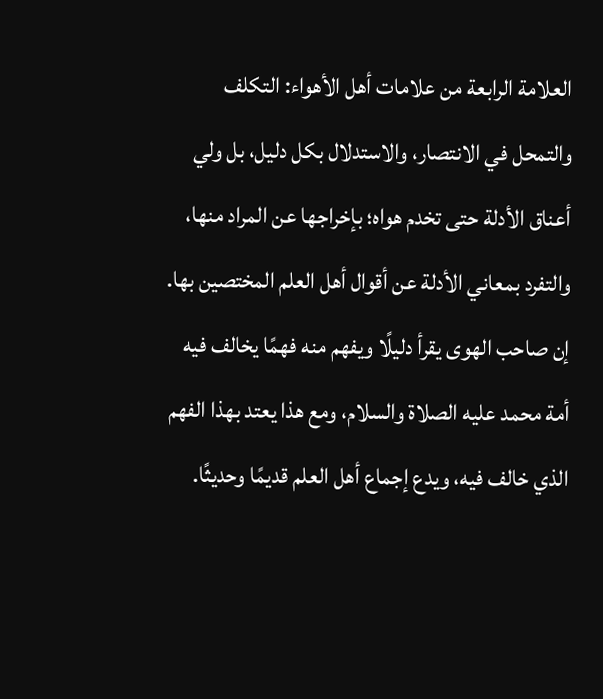العلامة الرابعة من علامات أهل الأهواء: التكلف والتمحل في الانتصار، والاستدلال بكل دليل، بل ولي أعناق الأدلة حتى تخدم هواه؛ بإخراجها عن المراد منها، والتفرد بمعاني الأدلة عن أقوال أهل العلم المختصين بها.
إن صاحب الهوى يقرأ دليلًا ويفهم منه فهمًا يخالف فيه أمة محمد عليه الصلاة والسلام، ومع هذا يعتد بهذا الفهم الذي خالف فيه، ويدع إجماع أهل العلم قديمًا وحديثًا.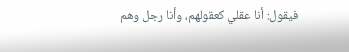فيقول: أنا عقلي كعقولهم، وأنا رجل وهم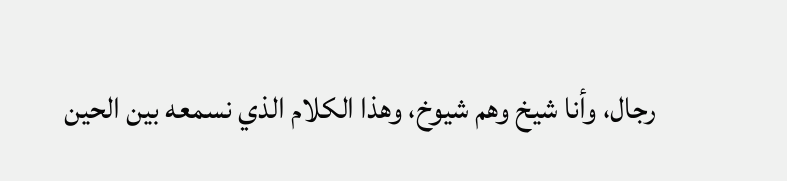رجال، وأنا شيخ وهم شيوخ، وهذا الكلام الذي نسمعه بين الحين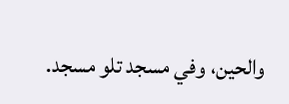والحين، وفي مسجد تلو مسجد.